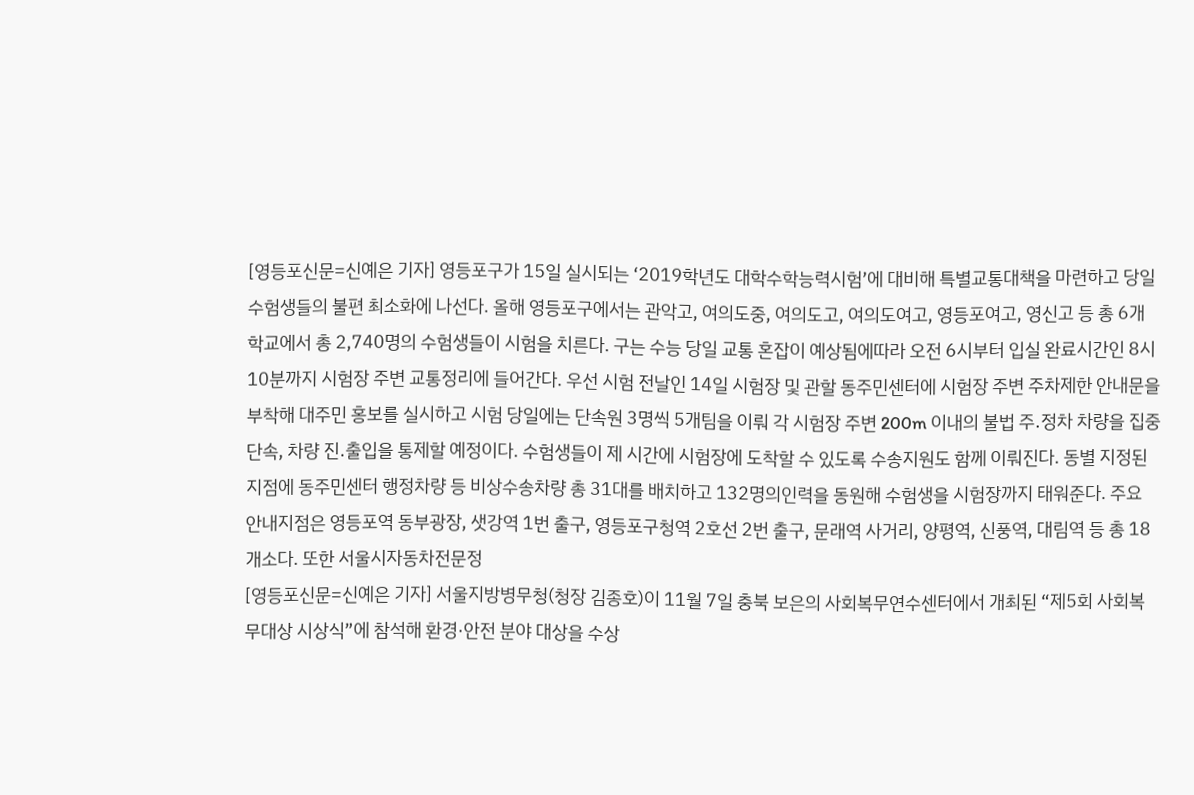[영등포신문=신예은 기자] 영등포구가 15일 실시되는 ‘2019학년도 대학수학능력시험’에 대비해 특별교통대책을 마련하고 당일 수험생들의 불편 최소화에 나선다. 올해 영등포구에서는 관악고, 여의도중, 여의도고, 여의도여고, 영등포여고, 영신고 등 총 6개 학교에서 총 2,740명의 수험생들이 시험을 치른다. 구는 수능 당일 교통 혼잡이 예상됨에따라 오전 6시부터 입실 완료시간인 8시 10분까지 시험장 주변 교통정리에 들어간다. 우선 시험 전날인 14일 시험장 및 관할 동주민센터에 시험장 주변 주차제한 안내문을 부착해 대주민 홍보를 실시하고 시험 당일에는 단속원 3명씩 5개팀을 이뤄 각 시험장 주변 200m 이내의 불법 주․정차 차량을 집중 단속, 차량 진․출입을 통제할 예정이다. 수험생들이 제 시간에 시험장에 도착할 수 있도록 수송지원도 함께 이뤄진다. 동별 지정된 지점에 동주민센터 행정차량 등 비상수송차량 총 31대를 배치하고 132명의인력을 동원해 수험생을 시험장까지 태워준다. 주요 안내지점은 영등포역 동부광장, 샛강역 1번 출구, 영등포구청역 2호선 2번 출구, 문래역 사거리, 양평역, 신풍역, 대림역 등 총 18개소다. 또한 서울시자동차전문정
[영등포신문=신예은 기자] 서울지방병무청(청장 김종호)이 11월 7일 충북 보은의 사회복무연수센터에서 개최된 “제5회 사회복무대상 시상식”에 참석해 환경·안전 분야 대상을 수상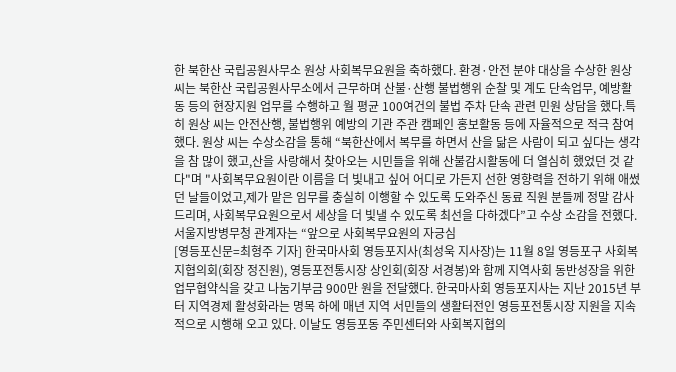한 북한산 국립공원사무소 원상 사회복무요원을 축하했다. 환경·안전 분야 대상을 수상한 원상 씨는 북한산 국립공원사무소에서 근무하며 산불·산행 불법행위 순찰 및 계도 단속업무, 예방활동 등의 현장지원 업무를 수행하고 월 평균 100여건의 불법 주차 단속 관련 민원 상담을 했다.특히 원상 씨는 안전산행, 불법행위 예방의 기관 주관 캠페인 홍보활동 등에 자율적으로 적극 참여했다. 원상 씨는 수상소감을 통해 “북한산에서 복무를 하면서 산을 닮은 사람이 되고 싶다는 생각을 참 많이 했고,산을 사랑해서 찾아오는 시민들을 위해 산불감시활동에 더 열심히 했었던 것 같다"며 "사회복무요원이란 이름을 더 빛내고 싶어 어디로 가든지 선한 영향력을 전하기 위해 애썼던 날들이었고,제가 맡은 임무를 충실히 이행할 수 있도록 도와주신 동료 직원 분들께 정말 감사드리며, 사회복무요원으로서 세상을 더 빛낼 수 있도록 최선을 다하겠다”고 수상 소감을 전했다. 서울지방병무청 관계자는 “앞으로 사회복무요원의 자긍심
[영등포신문=최형주 기자] 한국마사회 영등포지사(최성욱 지사장)는 11월 8일 영등포구 사회복지협의회(회장 정진원), 영등포전통시장 상인회(회장 서경봉)와 함께 지역사회 동반성장을 위한 업무협약식을 갖고 나눔기부금 900만 원을 전달했다. 한국마사회 영등포지사는 지난 2015년 부터 지역경제 활성화라는 명목 하에 매년 지역 서민들의 생활터전인 영등포전통시장 지원을 지속적으로 시행해 오고 있다. 이날도 영등포동 주민센터와 사회복지협의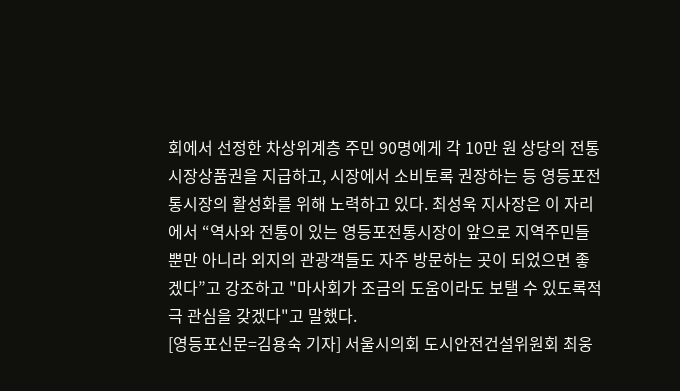회에서 선정한 차상위계층 주민 90명에게 각 10만 원 상당의 전통시장상품권을 지급하고, 시장에서 소비토록 권장하는 등 영등포전통시장의 활성화를 위해 노력하고 있다. 최성욱 지사장은 이 자리에서 “역사와 전통이 있는 영등포전통시장이 앞으로 지역주민들 뿐만 아니라 외지의 관광객들도 자주 방문하는 곳이 되었으면 좋겠다”고 강조하고 "마사회가 조금의 도움이라도 보탤 수 있도록적극 관심을 갖겠다"고 말했다.
[영등포신문=김용숙 기자] 서울시의회 도시안전건설위원회 최웅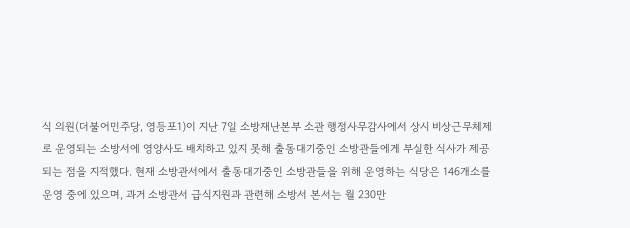식 의원(더불어민주당, 영등포1)이 지난 7일 소방재난본부 소관 행정사무감사에서 상시 비상근무체제로 운영되는 소방서에 영양사도 배치하고 있지 못해 출동대기중인 소방관들에게 부실한 식사가 제공되는 점을 지적했다. 현재 소방관서에서 출동대기중인 소방관들을 위해 운영하는 식당은 146개소를 운영 중에 있으며, 과거 소방관서 급식지원과 관련해 소방서 본서는 월 230만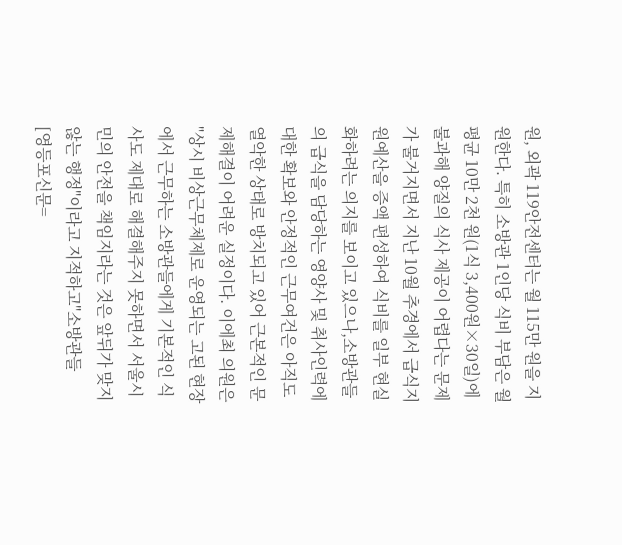원, 외곽 119안전센터는 월 115만 원을 지원한다. 특히 소방관 1인당 식비 부담은 월평균 10만 2천 원(1식 3,400원×30일)에 불과해 양질의 식사 제공이 어렵다는 문제가 불거지면서 지난 10월 추경에서 급식지원예산을 증액 편성하여 식비를 일부 현실화하려는 의지를 보이고 있으나,소방관들의 급식을 담당하는 영양사 및 취사인력에 대한 확보와 안정적인 근무여건은 아직도 열악한 상태로 방치되고 있어 근본적인 문제해결이 어려운 실정이다. 이에최 의원은 "상시 비상근무체제로 운영되는 고된 현장에서 근무하는 소방관들에게 기본적인 식사도 제대로 해결해주지 못하면서 서울시민의 안전을 책임지라는 것은 앞뒤가 맞지 않는 행정"이라고 지적하고"소방관들
[영등포신문=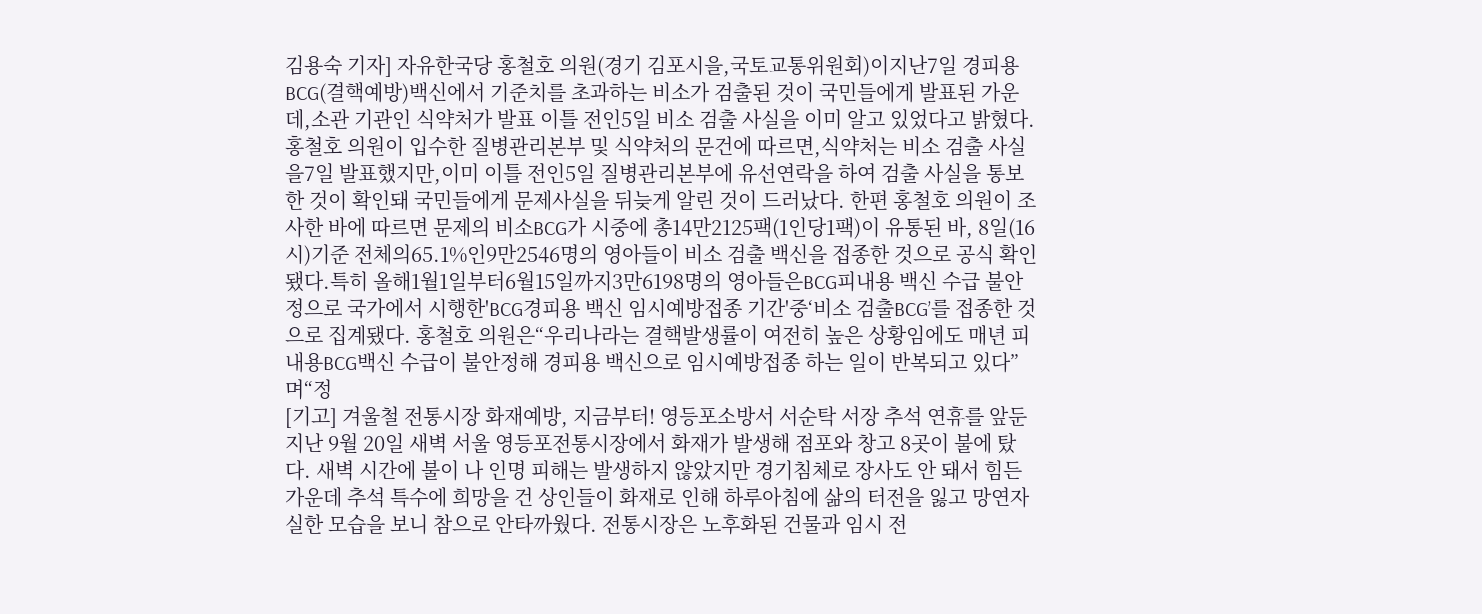김용숙 기자] 자유한국당 홍철호 의원(경기 김포시을,국토교통위원회)이지난7일 경피용BCG(결핵예방)백신에서 기준치를 초과하는 비소가 검출된 것이 국민들에게 발표된 가운데,소관 기관인 식약처가 발표 이틀 전인5일 비소 검출 사실을 이미 알고 있었다고 밝혔다. 홍철호 의원이 입수한 질병관리본부 및 식약처의 문건에 따르면,식약처는 비소 검출 사실을7일 발표했지만,이미 이틀 전인5일 질병관리본부에 유선연락을 하여 검출 사실을 통보한 것이 확인돼 국민들에게 문제사실을 뒤늦게 알린 것이 드러났다. 한편 홍철호 의원이 조사한 바에 따르면 문제의 비소BCG가 시중에 총14만2125팩(1인당1팩)이 유통된 바, 8일(16시)기준 전체의65.1%인9만2546명의 영아들이 비소 검출 백신을 접종한 것으로 공식 확인됐다.특히 올해1월1일부터6월15일까지3만6198명의 영아들은BCG피내용 백신 수급 불안정으로 국가에서 시행한'BCG경피용 백신 임시예방접종 기간'중‘비소 검출BCG’를 접종한 것으로 집계됐다. 홍철호 의원은“우리나라는 결핵발생률이 여전히 높은 상황임에도 매년 피내용BCG백신 수급이 불안정해 경피용 백신으로 임시예방접종 하는 일이 반복되고 있다”며“정
[기고] 겨울철 전통시장 화재예방, 지금부터! 영등포소방서 서순탁 서장 추석 연휴를 앞둔 지난 9월 20일 새벽 서울 영등포전통시장에서 화재가 발생해 점포와 창고 8곳이 불에 탔다. 새벽 시간에 불이 나 인명 피해는 발생하지 않았지만 경기침체로 장사도 안 돼서 힘든 가운데 추석 특수에 희망을 건 상인들이 화재로 인해 하루아침에 삶의 터전을 잃고 망연자실한 모습을 보니 참으로 안타까웠다. 전통시장은 노후화된 건물과 임시 전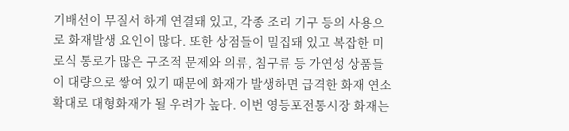기배선이 무질서 하게 연결돼 있고, 각종 조리 기구 등의 사용으로 화재발생 요인이 많다. 또한 상점들이 밀집돼 있고 복잡한 미로식 통로가 많은 구조적 문제와 의류, 침구류 등 가연성 상품들이 대량으로 쌓여 있기 때문에 화재가 발생하면 급격한 화재 연소 확대로 대형화재가 될 우려가 높다. 이번 영등포전통시장 화재는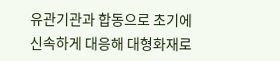유관기관과 합동으로 초기에 신속하게 대응해 대형화재로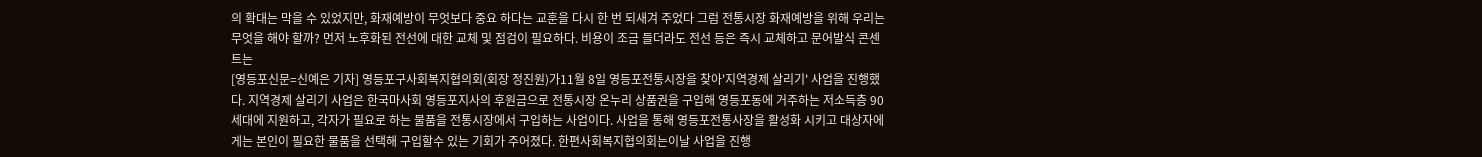의 확대는 막을 수 있었지만, 화재예방이 무엇보다 중요 하다는 교훈을 다시 한 번 되새겨 주었다 그럼 전통시장 화재예방을 위해 우리는 무엇을 해야 할까? 먼저 노후화된 전선에 대한 교체 및 점검이 필요하다. 비용이 조금 들더라도 전선 등은 즉시 교체하고 문어발식 콘센트는
[영등포신문=신예은 기자] 영등포구사회복지협의회(회장 정진원)가11월 8일 영등포전통시장을 찾아'지역경제 살리기' 사업을 진행했다. 지역경제 살리기 사업은 한국마사회 영등포지사의 후원금으로 전통시장 온누리 상품권을 구입해 영등포동에 거주하는 저소득층 90세대에 지원하고, 각자가 필요로 하는 물품을 전통시장에서 구입하는 사업이다. 사업을 통해 영등포전통사장을 활성화 시키고 대상자에게는 본인이 필요한 물품을 선택해 구입할수 있는 기회가 주어졌다. 한편사회복지협의회는이날 사업을 진행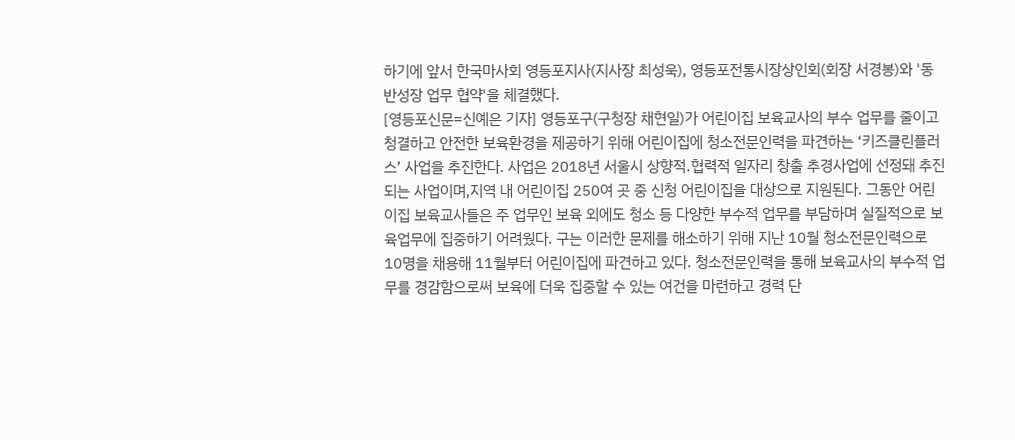하기에 앞서 한국마사회 영등포지사(지사장 최성욱), 영등포전통시장상인회(회장 서경봉)와 '동반성장 업무 협약'을 체결했다.
[영등포신문=신예은 기자] 영등포구(구청장 채현일)가 어린이집 보육교사의 부수 업무를 줄이고 청결하고 안전한 보육환경을 제공하기 위해 어린이집에 청소전문인력을 파견하는 ‘키즈클린플러스’ 사업을 추진한다. 사업은 2018년 서울시 상향적․협력적 일자리 창출 추경사업에 선정돼 추진되는 사업이며,지역 내 어린이집 250여 곳 중 신청 어린이집을 대상으로 지원된다. 그동안 어린이집 보육교사들은 주 업무인 보육 외에도 청소 등 다양한 부수적 업무를 부담하며 실질적으로 보육업무에 집중하기 어려웠다. 구는 이러한 문제를 해소하기 위해 지난 10월 청소전문인력으로 10명을 채용해 11월부터 어린이집에 파견하고 있다. 청소전문인력을 통해 보육교사의 부수적 업무를 경감함으로써 보육에 더욱 집중할 수 있는 여건을 마련하고 경력 단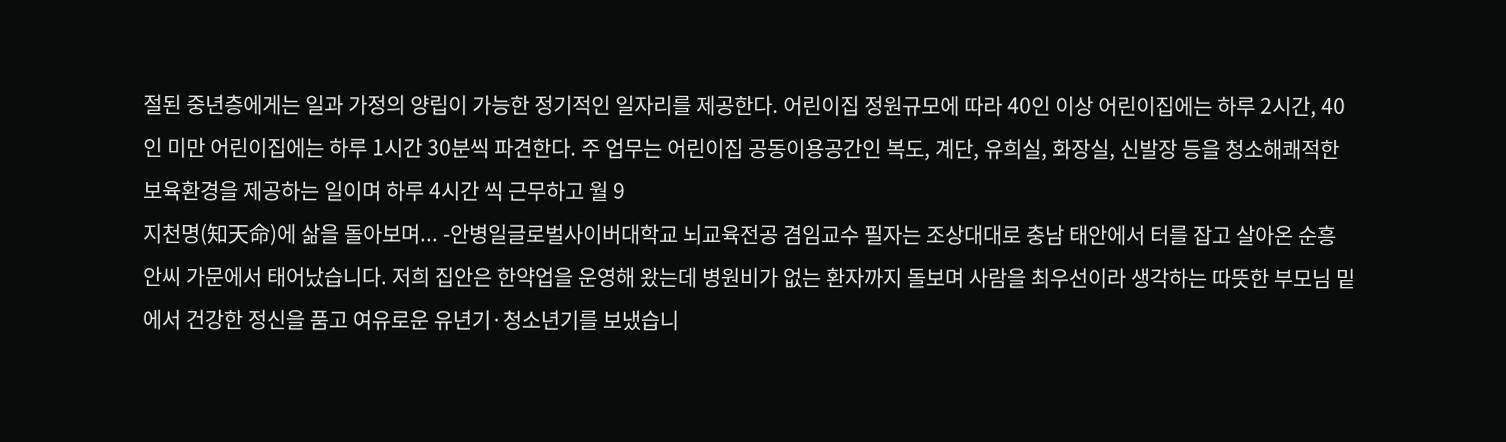절된 중년층에게는 일과 가정의 양립이 가능한 정기적인 일자리를 제공한다. 어린이집 정원규모에 따라 40인 이상 어린이집에는 하루 2시간, 40인 미만 어린이집에는 하루 1시간 30분씩 파견한다. 주 업무는 어린이집 공동이용공간인 복도, 계단, 유희실, 화장실, 신발장 등을 청소해쾌적한 보육환경을 제공하는 일이며 하루 4시간 씩 근무하고 월 9
지천명(知天命)에 삶을 돌아보며... -안병일글로벌사이버대학교 뇌교육전공 겸임교수 필자는 조상대대로 충남 태안에서 터를 잡고 살아온 순흥 안씨 가문에서 태어났습니다. 저희 집안은 한약업을 운영해 왔는데 병원비가 없는 환자까지 돌보며 사람을 최우선이라 생각하는 따뜻한 부모님 밑에서 건강한 정신을 품고 여유로운 유년기·청소년기를 보냈습니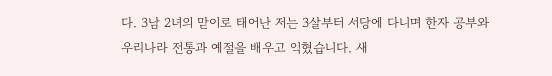다. 3남 2녀의 맏이로 태어난 저는 3살부터 서당에 다니며 한자 공부와 우리나라 전통과 예절을 배우고 익혔습니다. 새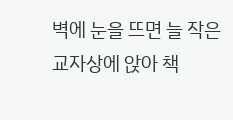벽에 눈을 뜨면 늘 작은 교자상에 앉아 책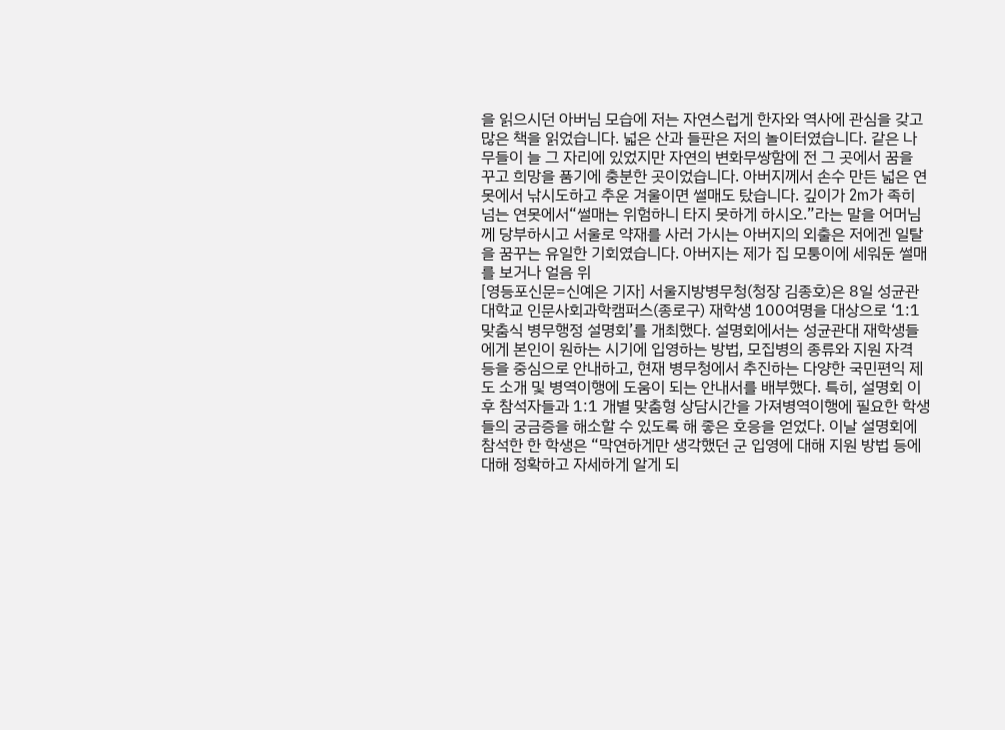을 읽으시던 아버님 모습에 저는 자연스럽게 한자와 역사에 관심을 갖고 많은 책을 읽었습니다. 넓은 산과 들판은 저의 놀이터였습니다. 같은 나무들이 늘 그 자리에 있었지만 자연의 변화무쌍함에 전 그 곳에서 꿈을 꾸고 희망을 품기에 충분한 곳이었습니다. 아버지께서 손수 만든 넓은 연못에서 낚시도하고 추운 겨울이면 썰매도 탔습니다. 깊이가 2m가 족히 넘는 연못에서“썰매는 위험하니 타지 못하게 하시오.”라는 말을 어머님께 당부하시고 서울로 약재를 사러 가시는 아버지의 외출은 저에겐 일탈을 꿈꾸는 유일한 기회였습니다. 아버지는 제가 집 모퉁이에 세워둔 썰매를 보거나 얼음 위
[영등포신문=신예은 기자] 서울지방병무청(청장 김종호)은 8일 성균관대학교 인문사회과학캠퍼스(종로구) 재학생 100여명을 대상으로 ‘1:1 맞춤식 병무행정 설명회’를 개최했다. 설명회에서는 성균관대 재학생들에게 본인이 원하는 시기에 입영하는 방법, 모집병의 종류와 지원 자격 등을 중심으로 안내하고, 현재 병무청에서 추진하는 다양한 국민편익 제도 소개 및 병역이행에 도움이 되는 안내서를 배부했다. 특히, 설명회 이후 참석자들과 1:1 개별 맞춤형 상담시간을 가져병역이행에 필요한 학생들의 궁금증을 해소할 수 있도록 해 좋은 호응을 얻었다. 이날 설명회에 참석한 한 학생은 “막연하게만 생각했던 군 입영에 대해 지원 방법 등에 대해 정확하고 자세하게 알게 되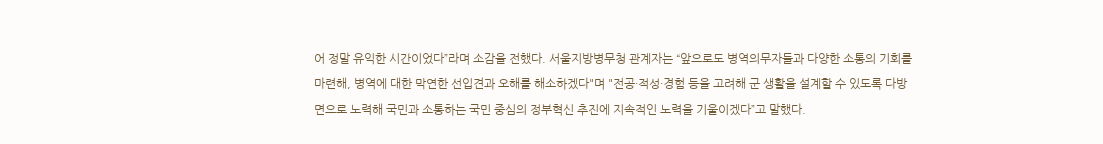어 정말 유익한 시간이었다”라며 소감을 전했다. 서울지방병무청 관계자는 “앞으로도 병역의무자들과 다양한 소통의 기회를 마련해, 병역에 대한 막연한 선입견과 오해를 해소하겠다"며 "전공·적성·경험 등을 고려해 군 생활을 설계할 수 있도록 다방면으로 노력해 국민과 소통하는 국민 중심의 정부혁신 추진에 지속적인 노력을 기울이겠다”고 말했다.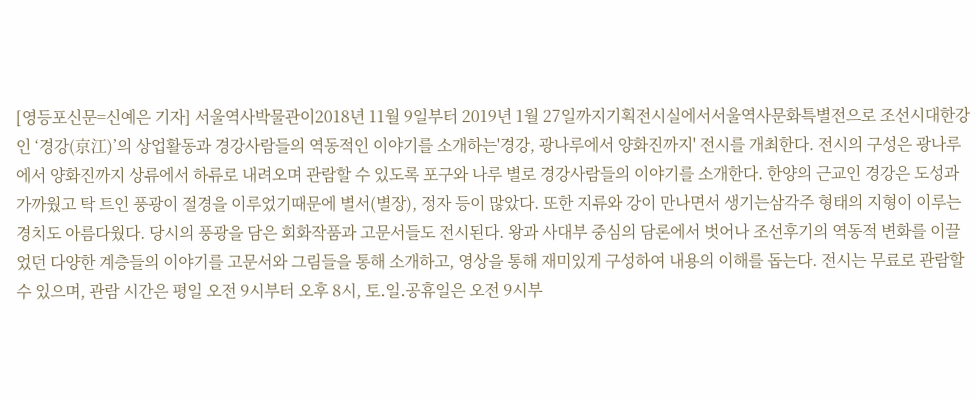[영등포신문=신예은 기자] 서울역사박물관이2018년 11월 9일부터 2019년 1월 27일까지기획전시실에서서울역사문화특별전으로 조선시대한강인 ‘경강(京江)’의 상업활동과 경강사람들의 역동적인 이야기를 소개하는'경강, 광나루에서 양화진까지' 전시를 개최한다. 전시의 구성은 광나루에서 양화진까지 상류에서 하류로 내려오며 관람할 수 있도록 포구와 나루 별로 경강사람들의 이야기를 소개한다. 한양의 근교인 경강은 도성과 가까웠고 탁 트인 풍광이 절경을 이루었기때문에 별서(별장), 정자 등이 많았다. 또한 지류와 강이 만나면서 생기는삼각주 형태의 지형이 이루는 경치도 아름다웠다. 당시의 풍광을 담은 회화작품과 고문서들도 전시된다. 왕과 사대부 중심의 담론에서 벗어나 조선후기의 역동적 변화를 이끌었던 다양한 계층들의 이야기를 고문서와 그림들을 통해 소개하고, 영상을 통해 재미있게 구성하여 내용의 이해를 돕는다. 전시는 무료로 관람할 수 있으며, 관람 시간은 평일 오전 9시부터 오후 8시, 토․일․공휴일은 오전 9시부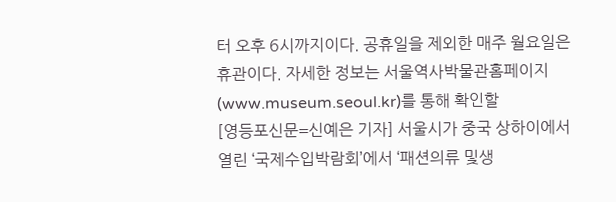터 오후 6시까지이다. 공휴일을 제외한 매주 월요일은 휴관이다. 자세한 정보는 서울역사박물관홈페이지(www.museum.seoul.kr)를 통해 확인할
[영등포신문=신예은 기자] 서울시가 중국 상하이에서 열린 ‘국제수입박람회’에서 ‘패션의류 및생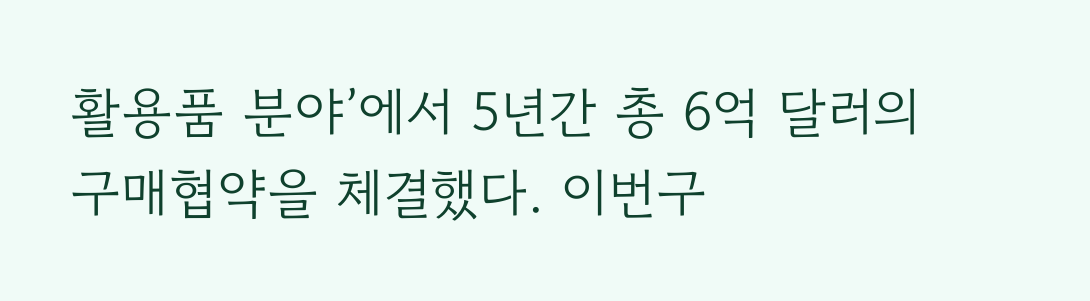활용품 분야’에서 5년간 총 6억 달러의 구매협약을 체결했다. 이번구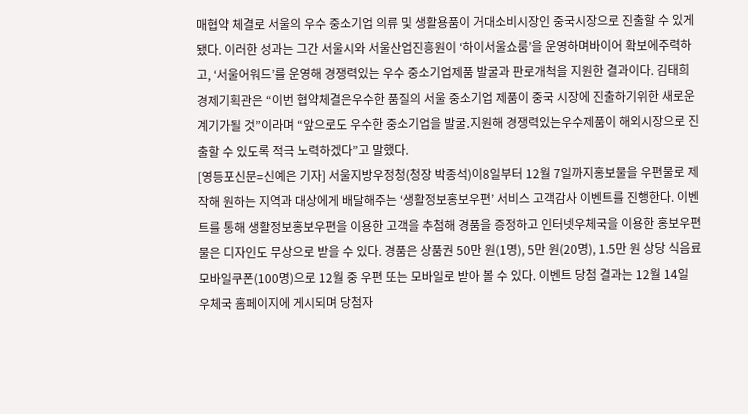매협약 체결로 서울의 우수 중소기업 의류 및 생활용품이 거대소비시장인 중국시장으로 진출할 수 있게 됐다. 이러한 성과는 그간 서울시와 서울산업진흥원이 ‘하이서울쇼룸’을 운영하며바이어 확보에주력하고, ‘서울어워드’를 운영해 경쟁력있는 우수 중소기업제품 발굴과 판로개척을 지원한 결과이다. 김태희 경제기획관은 “이번 협약체결은우수한 품질의 서울 중소기업 제품이 중국 시장에 진출하기위한 새로운 계기가될 것”이라며 “앞으로도 우수한 중소기업을 발굴․지원해 경쟁력있는우수제품이 해외시장으로 진출할 수 있도록 적극 노력하겠다”고 말했다.
[영등포신문=신예은 기자] 서울지방우정청(청장 박종석)이8일부터 12월 7일까지홍보물을 우편물로 제작해 원하는 지역과 대상에게 배달해주는 ‘생활정보홍보우편’ 서비스 고객감사 이벤트를 진행한다. 이벤트를 통해 생활정보홍보우편을 이용한 고객을 추첨해 경품을 증정하고 인터넷우체국을 이용한 홍보우편물은 디자인도 무상으로 받을 수 있다. 경품은 상품권 50만 원(1명), 5만 원(20명), 1.5만 원 상당 식음료 모바일쿠폰(100명)으로 12월 중 우편 또는 모바일로 받아 볼 수 있다. 이벤트 당첨 결과는 12월 14일 우체국 홈페이지에 게시되며 당첨자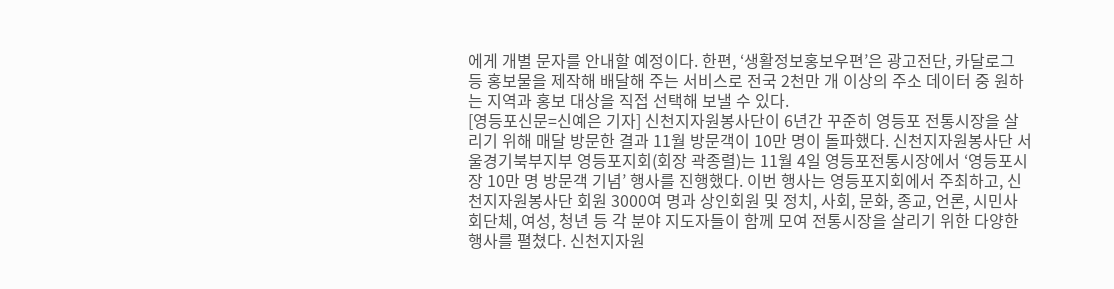에게 개별 문자를 안내할 예정이다. 한편, ‘생활정보홍보우편’은 광고전단, 카달로그 등 홍보물을 제작해 배달해 주는 서비스로 전국 2천만 개 이상의 주소 데이터 중 원하는 지역과 홍보 대상을 직접 선택해 보낼 수 있다.
[영등포신문=신예은 기자] 신천지자원봉사단이 6년간 꾸준히 영등포 전통시장을 살리기 위해 매달 방문한 결과 11월 방문객이 10만 명이 돌파했다. 신천지자원봉사단 서울경기북부지부 영등포지회(회장 곽종렬)는 11월 4일 영등포전통시장에서 ‘영등포시장 10만 명 방문객 기념’ 행사를 진행했다. 이번 행사는 영등포지회에서 주최하고, 신천지자원봉사단 회원 3000여 명과 상인회원 및 정치, 사회, 문화, 종교, 언론, 시민사회단체, 여성, 청년 등 각 분야 지도자들이 함께 모여 전통시장을 살리기 위한 다양한 행사를 펼쳤다. 신천지자원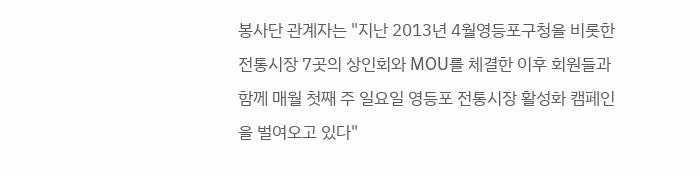봉사단 관계자는 "지난 2013년 4월영등포구청을 비롯한전통시장 7곳의 상인회와 MOU를 체결한 이후 회원들과 함께 매월 첫째 주 일요일 영등포 전통시장 활성화 캠페인을 벌여오고 있다"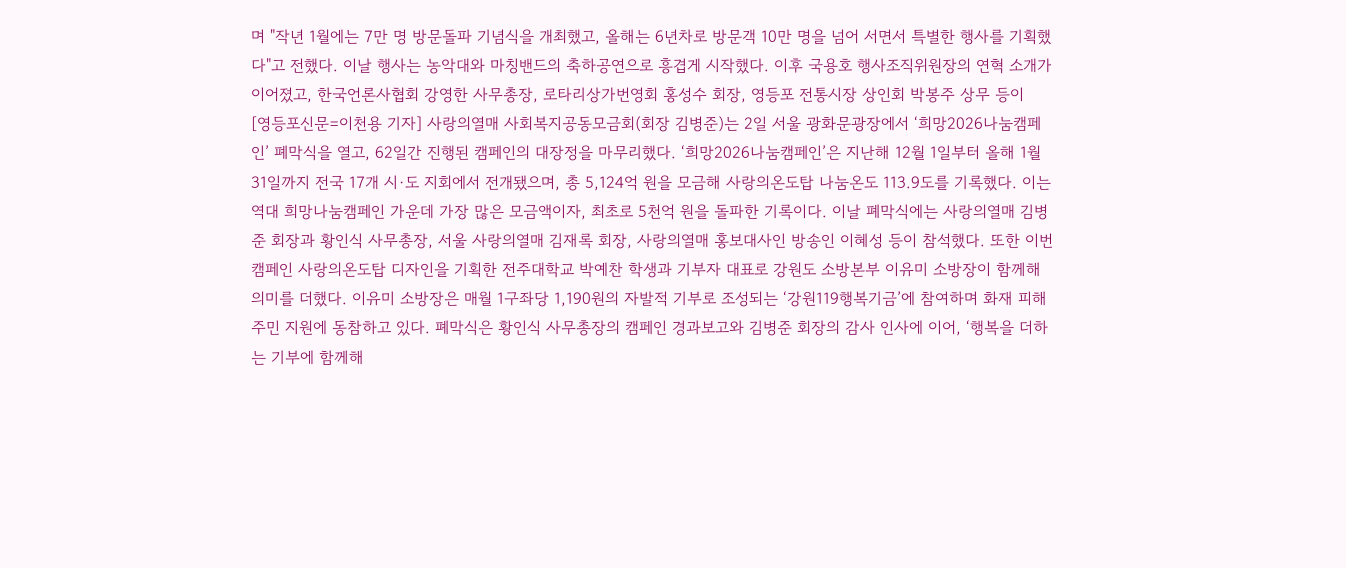며 "작년 1월에는 7만 명 방문돌파 기념식을 개최했고, 올해는 6년차로 방문객 10만 명을 넘어 서면서 특별한 행사를 기획했다"고 전했다. 이날 행사는 농악대와 마칭밴드의 축하공연으로 흥겹게 시작했다. 이후 국용호 행사조직위원장의 연혁 소개가 이어졌고, 한국언론사협회 강영한 사무총장, 로타리상가번영회 홍성수 회장, 영등포 전통시장 상인회 박봉주 상무 등이
[영등포신문=이천용 기자] 사랑의열매 사회복지공동모금회(회장 김병준)는 2일 서울 광화문광장에서 ‘희망2026나눔캠페인’ 폐막식을 열고, 62일간 진행된 캠페인의 대장정을 마무리했다. ‘희망2026나눔캠페인’은 지난해 12월 1일부터 올해 1월 31일까지 전국 17개 시·도 지회에서 전개됐으며, 총 5,124억 원을 모금해 사랑의온도탑 나눔온도 113.9도를 기록했다. 이는 역대 희망나눔캠페인 가운데 가장 많은 모금액이자, 최초로 5천억 원을 돌파한 기록이다. 이날 폐막식에는 사랑의열매 김병준 회장과 황인식 사무총장, 서울 사랑의열매 김재록 회장, 사랑의열매 홍보대사인 방송인 이혜성 등이 참석했다. 또한 이번 캠페인 사랑의온도탑 디자인을 기획한 전주대학교 박예찬 학생과 기부자 대표로 강원도 소방본부 이유미 소방장이 함께해 의미를 더했다. 이유미 소방장은 매월 1구좌당 1,190원의 자발적 기부로 조성되는 ‘강원119행복기금’에 참여하며 화재 피해 주민 지원에 동참하고 있다. 폐막식은 황인식 사무총장의 캠페인 경과보고와 김병준 회장의 감사 인사에 이어, ‘행복을 더하는 기부에 함께해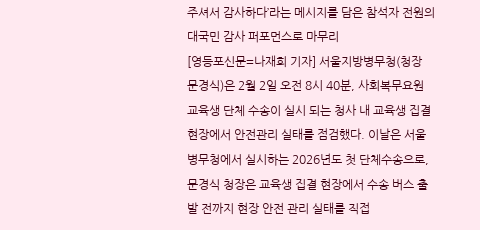주셔서 감사하다’라는 메시지를 담은 참석자 전원의 대국민 감사 퍼포먼스로 마무리
[영등포신문=나재희 기자] 서울지방병무청(청장 문경식)은 2월 2일 오전 8시 40분, 사회복무요원 교육생 단체 수송이 실시 되는 청사 내 교육생 집결 현장에서 안전관리 실태를 점검했다. 이날은 서울병무청에서 실시하는 2026년도 첫 단체수송으로, 문경식 청장은 교육생 집결 현장에서 수송 버스 출발 전까지 현장 안전 관리 실태를 직접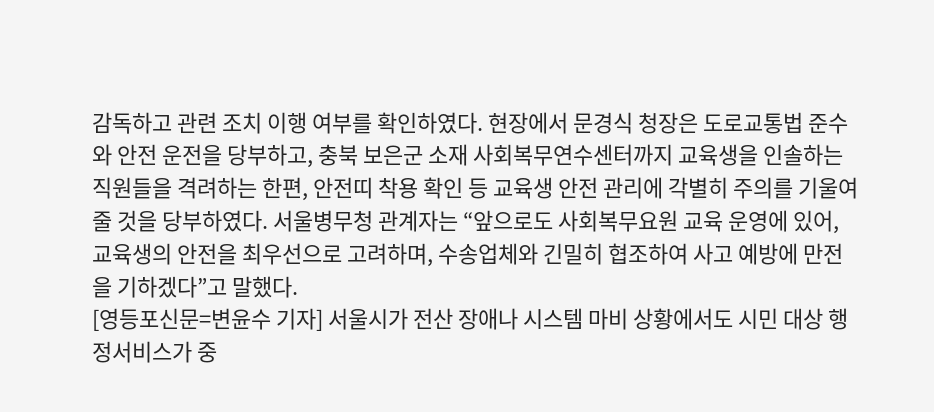감독하고 관련 조치 이행 여부를 확인하였다. 현장에서 문경식 청장은 도로교통법 준수와 안전 운전을 당부하고, 충북 보은군 소재 사회복무연수센터까지 교육생을 인솔하는 직원들을 격려하는 한편, 안전띠 착용 확인 등 교육생 안전 관리에 각별히 주의를 기울여 줄 것을 당부하였다. 서울병무청 관계자는 “앞으로도 사회복무요원 교육 운영에 있어, 교육생의 안전을 최우선으로 고려하며, 수송업체와 긴밀히 협조하여 사고 예방에 만전을 기하겠다”고 말했다.
[영등포신문=변윤수 기자] 서울시가 전산 장애나 시스템 마비 상황에서도 시민 대상 행정서비스가 중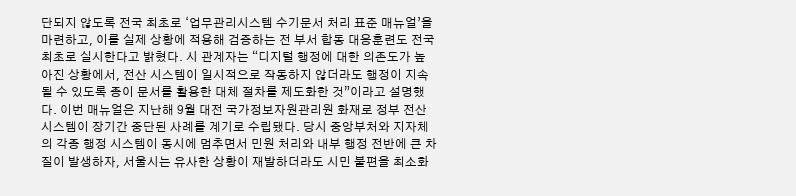단되지 않도록 전국 최초로 ‘업무관리시스템 수기문서 처리 표준 매뉴얼’을 마련하고, 이를 실제 상황에 적용해 검증하는 전 부서 합동 대응훈련도 전국 최초로 실시한다고 밝혔다. 시 관계자는 “디지털 행정에 대한 의존도가 높아진 상황에서, 전산 시스템이 일시적으로 작동하지 않더라도 행정이 지속될 수 있도록 종이 문서를 활용한 대체 절차를 제도화한 것”이라고 설명했다. 이번 매뉴얼은 지난해 9월 대전 국가정보자원관리원 화재로 정부 전산시스템이 장기간 중단된 사례를 계기로 수립됐다. 당시 중앙부처와 지자체의 각종 행정 시스템이 동시에 멈추면서 민원 처리와 내부 행정 전반에 큰 차질이 발생하자, 서울시는 유사한 상황이 재발하더라도 시민 불편을 최소화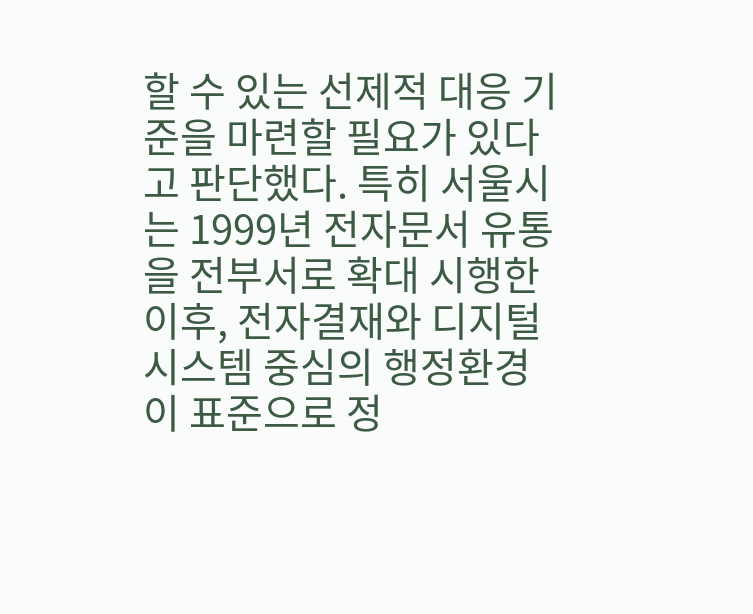할 수 있는 선제적 대응 기준을 마련할 필요가 있다고 판단했다. 특히 서울시는 1999년 전자문서 유통을 전부서로 확대 시행한 이후, 전자결재와 디지털시스템 중심의 행정환경이 표준으로 정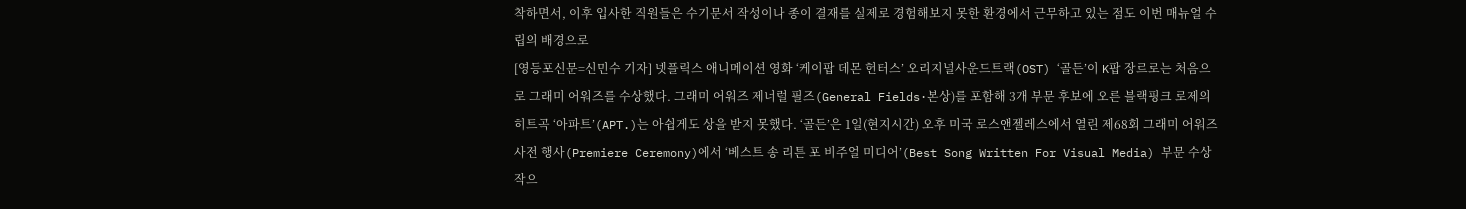착하면서, 이후 입사한 직원들은 수기문서 작성이나 종이 결재를 실제로 경험해보지 못한 환경에서 근무하고 있는 점도 이번 매뉴얼 수립의 배경으로
[영등포신문=신민수 기자] 넷플릭스 애니메이션 영화 ‘케이팝 데몬 헌터스’ 오리지널사운드트랙(OST) ‘골든’이 K팝 장르로는 처음으로 그래미 어워즈를 수상했다. 그래미 어워즈 제너럴 필즈(General Fields·본상)를 포함해 3개 부문 후보에 오른 블랙핑크 로제의 히트곡 ‘아파트’(APT.)는 아쉽게도 상을 받지 못했다. ‘골든’은 1일(현지시간) 오후 미국 로스앤젤레스에서 열린 제68회 그래미 어워즈 사전 행사(Premiere Ceremony)에서 ‘베스트 송 리튼 포 비주얼 미디어’(Best Song Written For Visual Media) 부문 수상작으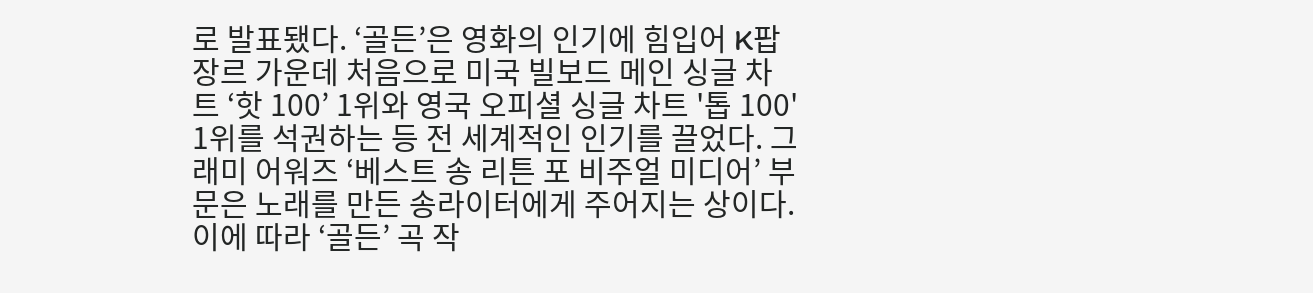로 발표됐다. ‘골든’은 영화의 인기에 힘입어 K팝 장르 가운데 처음으로 미국 빌보드 메인 싱글 차트 ‘핫 100’ 1위와 영국 오피셜 싱글 차트 '톱 100' 1위를 석권하는 등 전 세계적인 인기를 끌었다. 그래미 어워즈 ‘베스트 송 리튼 포 비주얼 미디어’ 부문은 노래를 만든 송라이터에게 주어지는 상이다. 이에 따라 ‘골든’ 곡 작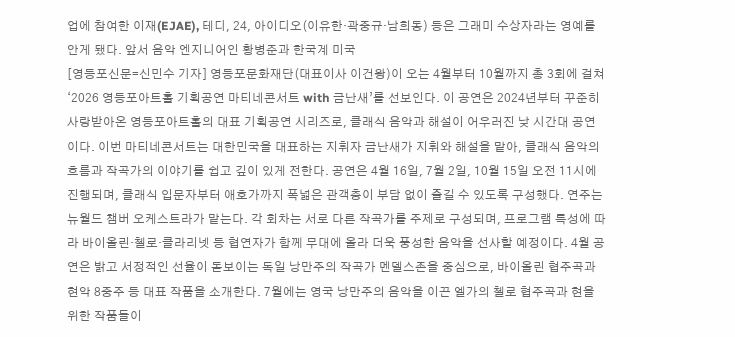업에 참여한 이재(EJAE), 테디, 24, 아이디오(이유한·곽중규·남희동) 등은 그래미 수상자라는 영예를 안게 됐다. 앞서 음악 엔지니어인 황병준과 한국계 미국
[영등포신문=신민수 기자] 영등포문화재단(대표이사 이건왕)이 오는 4월부터 10월까지 총 3회에 걸쳐 ‘2026 영등포아트홀 기획공연 마티네콘서트 with 금난새’를 선보인다. 이 공연은 2024년부터 꾸준히 사랑받아온 영등포아트홀의 대표 기획공연 시리즈로, 클래식 음악과 해설이 어우러진 낮 시간대 공연이다. 이번 마티네콘서트는 대한민국을 대표하는 지휘자 금난새가 지휘와 해설을 맡아, 클래식 음악의 흐름과 작곡가의 이야기를 쉽고 깊이 있게 전한다. 공연은 4월 16일, 7월 2일, 10월 15일 오전 11시에 진행되며, 클래식 입문자부터 애호가까지 폭넓은 관객층이 부담 없이 즐길 수 있도록 구성했다. 연주는 뉴월드 챔버 오케스트라가 맡는다. 각 회차는 서로 다른 작곡가를 주제로 구성되며, 프로그램 특성에 따라 바이올린·첼로·클라리넷 등 협연자가 함께 무대에 올라 더욱 풍성한 음악을 선사할 예정이다. 4월 공연은 밝고 서정적인 선율이 돋보이는 독일 낭만주의 작곡가 멘델스존을 중심으로, 바이올린 협주곡과 현악 8중주 등 대표 작품을 소개한다. 7월에는 영국 낭만주의 음악을 이끈 엘가의 첼로 협주곡과 현을 위한 작품들이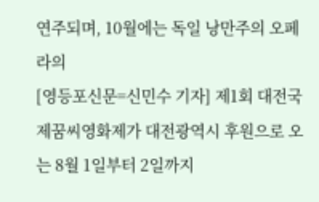연주되며, 10월에는 독일 낭만주의 오페라의
[영등포신문=신민수 기자] 제1회 대전국제꿈씨영화제가 대전광역시 후원으로 오는 8월 1일부터 2일까지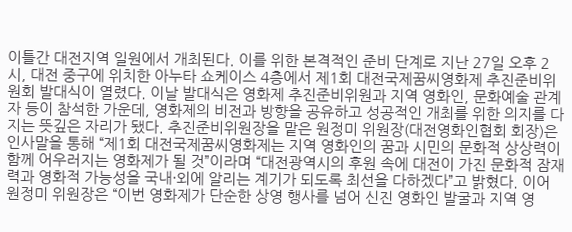이틀간 대전지역 일원에서 개최된다. 이를 위한 본격적인 준비 단계로 지난 27일 오후 2시, 대전 중구에 위치한 아누타 쇼케이스 4층에서 제1회 대전국제꿈씨영화제 추진준비위원회 발대식이 열렸다. 이날 발대식은 영화제 추진준비위원과 지역 영화인, 문화예술 관계자 등이 참석한 가운데, 영화제의 비전과 방향을 공유하고 성공적인 개최를 위한 의지를 다지는 뜻깊은 자리가 됐다. 추진준비위원장을 맡은 원정미 위원장(대전영화인협회 회장)은 인사말을 통해 “제1회 대전국제꿈씨영화제는 지역 영화인의 꿈과 시민의 문화적 상상력이 함께 어우러지는 영화제가 될 것”이라며 “대전광역시의 후원 속에 대전이 가진 문화적 잠재력과 영화적 가능성을 국내·외에 알리는 계기가 되도록 최선을 다하겠다”고 밝혔다. 이어 원정미 위원장은 “이번 영화제가 단순한 상영 행사를 넘어 신진 영화인 발굴과 지역 영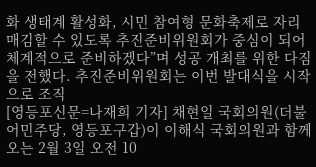화 생태계 활성화, 시민 참여형 문화축제로 자리매김할 수 있도록 추진준비위원회가 중심이 되어 체계적으로 준비하겠다”며 성공 개최를 위한 다짐을 전했다. 추진준비위원회는 이번 발대식을 시작으로 조직
[영등포신문=나재희 기자] 채현일 국회의원(더불어민주당, 영등포구갑)이 이해식 국회의원과 함께 오는 2월 3일 오전 10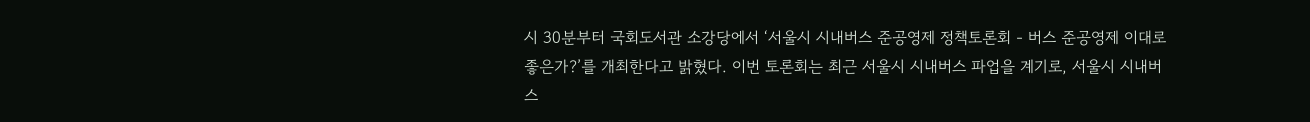시 30분부터 국회도서관 소강당에서 ‘서울시 시내버스 준공영제 정책토론회 - 버스 준공영제 이대로 좋은가?’를 개최한다고 밝혔다. 이번 토론회는 최근 서울시 시내버스 파업을 계기로, 서울시 시내버스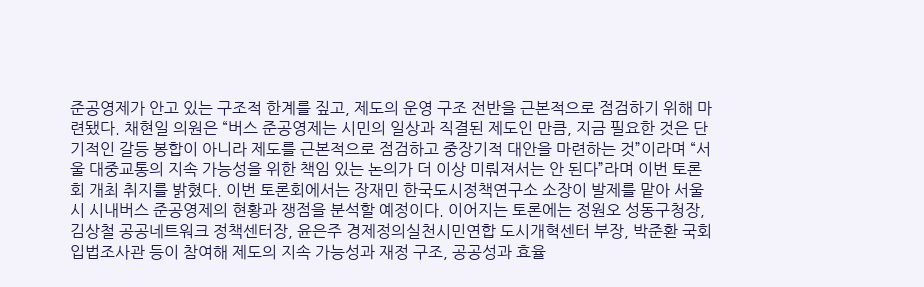준공영제가 안고 있는 구조적 한계를 짚고, 제도의 운영 구조 전반을 근본적으로 점검하기 위해 마련됐다. 채현일 의원은 “버스 준공영제는 시민의 일상과 직결된 제도인 만큼, 지금 필요한 것은 단기적인 갈등 봉합이 아니라 제도를 근본적으로 점검하고 중장기적 대안을 마련하는 것”이라며 “서울 대중교통의 지속 가능성을 위한 책임 있는 논의가 더 이상 미뤄져서는 안 된다”라며 이번 토론회 개최 취지를 밝혔다. 이번 토론회에서는 장재민 한국도시정책연구소 소장이 발제를 맡아 서울시 시내버스 준공영제의 현황과 쟁점을 분석할 예정이다. 이어지는 토론에는 정원오 성동구청장, 김상철 공공네트워크 정책센터장, 윤은주 경제정의실천시민연합 도시개혁센터 부장, 박준환 국회입법조사관 등이 참여해 제도의 지속 가능성과 재정 구조, 공공성과 효율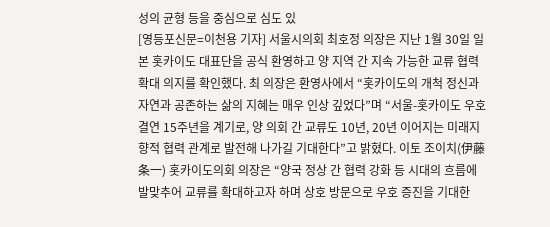성의 균형 등을 중심으로 심도 있
[영등포신문=이천용 기자] 서울시의회 최호정 의장은 지난 1월 30일 일본 홋카이도 대표단을 공식 환영하고 양 지역 간 지속 가능한 교류 협력 확대 의지를 확인했다. 최 의장은 환영사에서 “홋카이도의 개척 정신과 자연과 공존하는 삶의 지혜는 매우 인상 깊었다”며 “서울-홋카이도 우호결연 15주년을 계기로, 양 의회 간 교류도 10년, 20년 이어지는 미래지향적 협력 관계로 발전해 나가길 기대한다”고 밝혔다. 이토 조이치(伊藤 条一) 홋카이도의회 의장은 “양국 정상 간 협력 강화 등 시대의 흐름에 발맞추어 교류를 확대하고자 하며 상호 방문으로 우호 증진을 기대한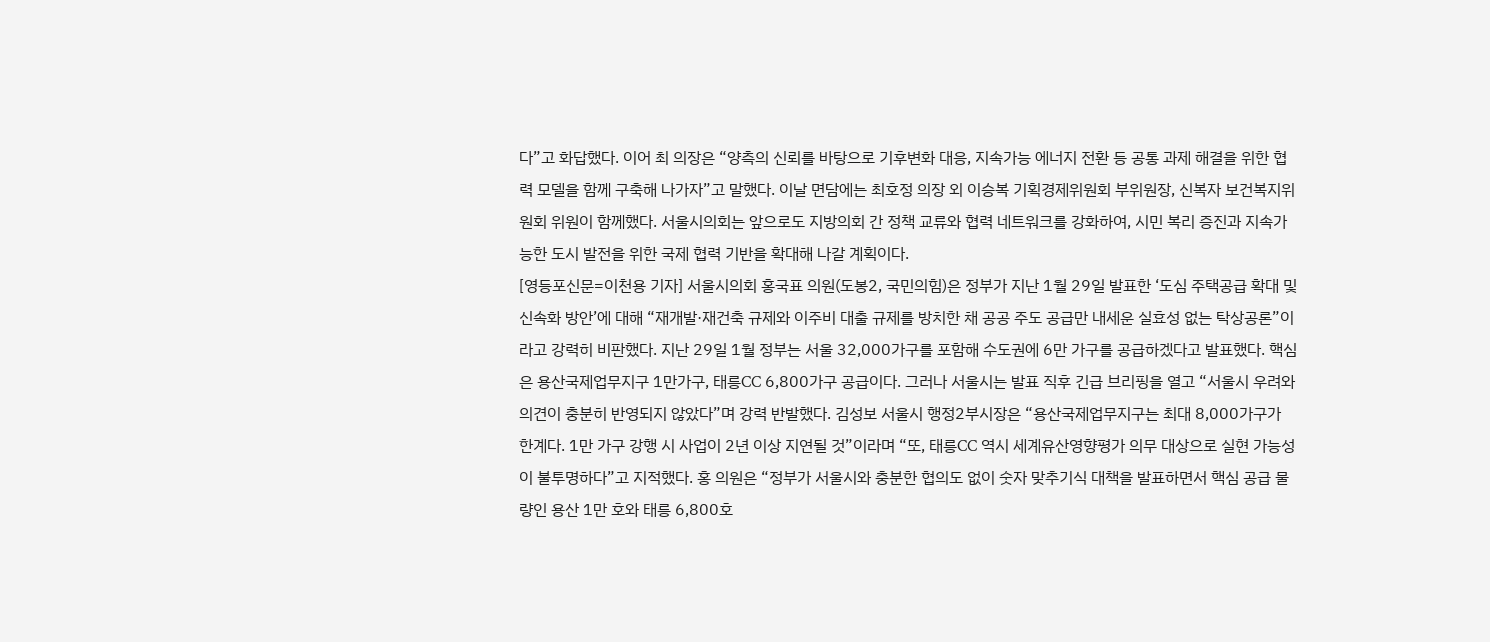다”고 화답했다. 이어 최 의장은 “양측의 신뢰를 바탕으로 기후변화 대응, 지속가능 에너지 전환 등 공통 과제 해결을 위한 협력 모델을 함께 구축해 나가자”고 말했다. 이날 면담에는 최호정 의장 외 이승복 기획경제위원회 부위원장, 신복자 보건복지위원회 위원이 함께했다. 서울시의회는 앞으로도 지방의회 간 정책 교류와 협력 네트워크를 강화하여, 시민 복리 증진과 지속가능한 도시 발전을 위한 국제 협력 기반을 확대해 나갈 계획이다.
[영등포신문=이천용 기자] 서울시의회 홍국표 의원(도봉2, 국민의힘)은 정부가 지난 1월 29일 발표한 ‘도심 주택공급 확대 및 신속화 방안’에 대해 “재개발·재건축 규제와 이주비 대출 규제를 방치한 채 공공 주도 공급만 내세운 실효성 없는 탁상공론”이라고 강력히 비판했다. 지난 29일 1월 정부는 서울 32,000가구를 포함해 수도권에 6만 가구를 공급하겠다고 발표했다. 핵심은 용산국제업무지구 1만가구, 태릉CC 6,800가구 공급이다. 그러나 서울시는 발표 직후 긴급 브리핑을 열고 “서울시 우려와 의견이 충분히 반영되지 않았다”며 강력 반발했다. 김성보 서울시 행정2부시장은 “용산국제업무지구는 최대 8,000가구가 한계다. 1만 가구 강행 시 사업이 2년 이상 지연될 것”이라며 “또, 태릉CC 역시 세계유산영향평가 의무 대상으로 실현 가능성이 불투명하다”고 지적했다. 홍 의원은 “정부가 서울시와 충분한 협의도 없이 숫자 맞추기식 대책을 발표하면서 핵심 공급 물량인 용산 1만 호와 태릉 6,800호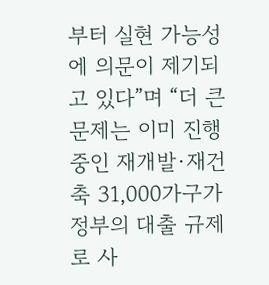부터 실현 가능성에 의문이 제기되고 있다”며 “더 큰 문제는 이미 진행 중인 재개발·재건축 31,000가구가 정부의 대출 규제로 사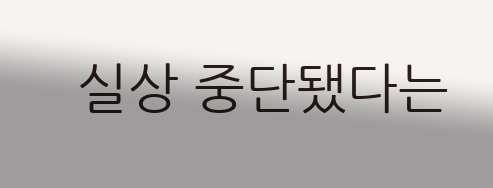실상 중단됐다는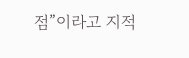점”이라고 지적